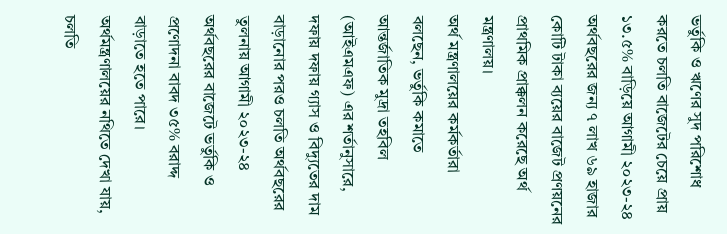ভর্তুকি ও ঋণের সুদ পরিশোধ করতে চলতি বাজেটের চেয়ে প্রায় ১৩.৫% বাড়িয়ে আগামী ২০২৩-২৪ অর্থবছরের জন্য ৭ লাখ ৬৯ হাজার কোটি টাকা ব্যয়ের বাজেট প্রণয়নের প্রাথমিক প্রাক্কলন করেছে অর্থ মন্ত্রণালয়।
অর্থ মন্ত্রণালয়ের কর্মকর্তারা বলছেন, ভর্তুকি কমাতে আন্তর্জাতিক মুদ্রা তহবিল (আইএমএফ) এর শর্তানুসারে, দফায় দফায় গ্যাস ও বিদ্যুতের দাম বাড়ানোর পরও চলতি অর্থবছরের তুলনায় আগামী ২০২৩-২৪ অর্থবছরের বাজেটে ভর্তুকি ও প্রণোদনা বাবদ ৩৫% বরাদ্দ বাড়াতে হতে পারে।
অর্থমন্ত্রণালয়ের নথিতে দেখা যায়, চলতি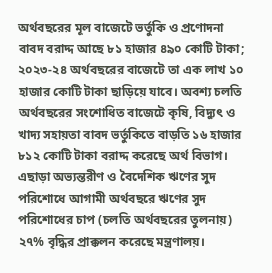অর্থবছরের মূল বাজেটে ভর্তুকি ও প্রণোদনা বাবদ বরাদ্দ আছে ৮১ হাজার ৪৯০ কোটি টাকা; ২০২৩-২৪ অর্থবছরের বাজেটে তা এক লাখ ১০ হাজার কোটি টাকা ছাড়িয়ে যাবে। অবশ্য চলতি অর্থবছরের সংশোধিত বাজেটে কৃষি, বিদ্যুৎ ও খাদ্য সহায়তা বাবদ ভর্তুকিতে বাড়তি ১৬ হাজার ৮১২ কোটি টাকা বরাদ্দ করেছে অর্থ বিভাগ।
এছাড়া অভ্যন্তরীণ ও বৈদেশিক ঋণের সুদ পরিশোধে আগামী অর্থবছরে ঋণের সুদ পরিশোধের চাপ (চলতি অর্থবছরের তুলনায়) ২৭% বৃদ্ধির প্রাক্কলন করেছে মন্ত্রণালয়।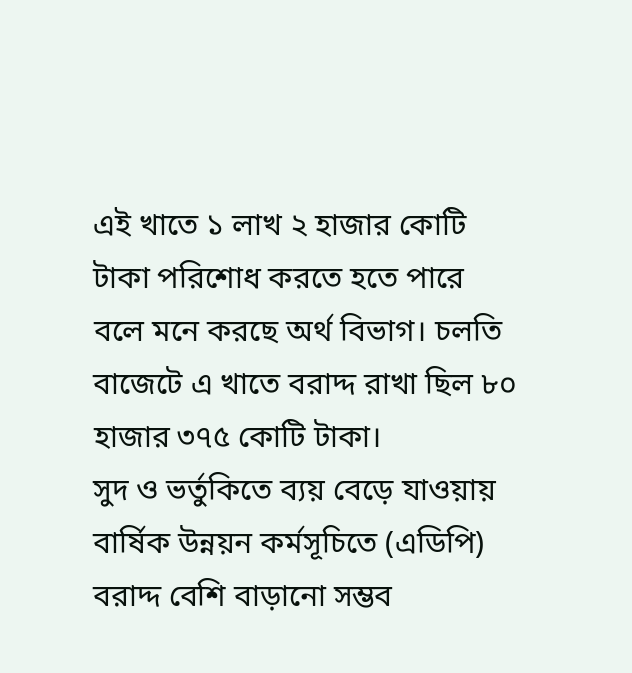এই খাতে ১ লাখ ২ হাজার কোটি টাকা পরিশোধ করতে হতে পারে বলে মনে করছে অর্থ বিভাগ। চলতি বাজেটে এ খাতে বরাদ্দ রাখা ছিল ৮০ হাজার ৩৭৫ কোটি টাকা।
সুদ ও ভর্তুকিতে ব্যয় বেড়ে যাওয়ায় বার্ষিক উন্নয়ন কর্মসূচিতে (এডিপি) বরাদ্দ বেশি বাড়ানো সম্ভব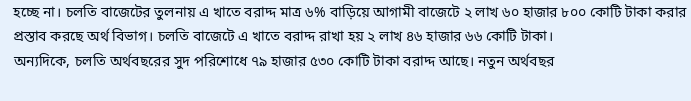হচ্ছে না। চলতি বাজেটের তুলনায় এ খাতে বরাদ্দ মাত্র ৬% বাড়িয়ে আগামী বাজেটে ২ লাখ ৬০ হাজার ৮০০ কোটি টাকা করার প্রস্তাব করছে অর্থ বিভাগ। চলতি বাজেটে এ খাতে বরাদ্দ রাখা হয় ২ লাখ ৪৬ হাজার ৬৬ কোটি টাকা।
অন্যদিকে, চলতি অর্থবছরের সুদ পরিশোধে ৭৯ হাজার ৫৩০ কোটি টাকা বরাদ্দ আছে। নতুন অর্থবছর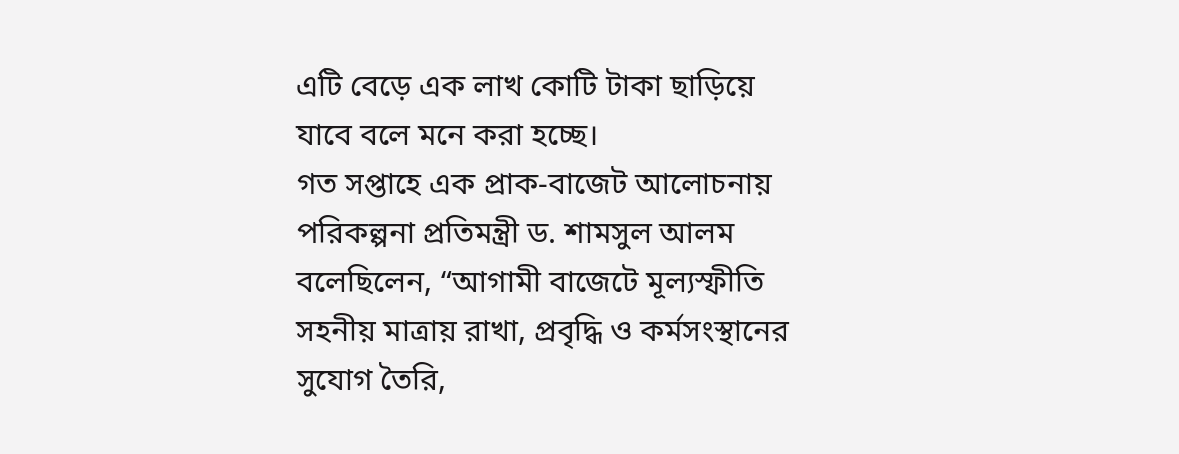এটি বেড়ে এক লাখ কোটি টাকা ছাড়িয়ে যাবে বলে মনে করা হচ্ছে।
গত সপ্তাহে এক প্রাক-বাজেট আলোচনায় পরিকল্পনা প্রতিমন্ত্রী ড. শামসুল আলম বলেছিলেন, “আগামী বাজেটে মূল্যস্ফীতি সহনীয় মাত্রায় রাখা, প্রবৃদ্ধি ও কর্মসংস্থানের সুযোগ তৈরি,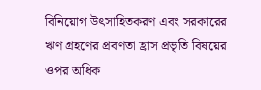বিনিয়োগ উৎসাহিতকরণ এবং সরকারের ঋণ গ্রহণের প্রবণতা হ্রাস প্রভৃতি বিষয়ের ওপর অধিক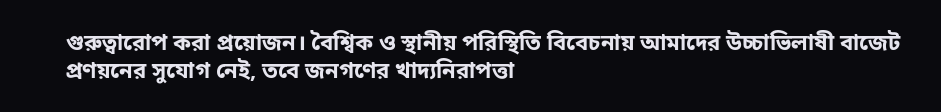গুরুত্বারোপ করা প্রয়োজন। বৈশ্বিক ও স্থানীয় পরিস্থিতি বিবেচনায় আমাদের উচ্চাভিলাষী বাজেট প্রণয়নের সুযোগ নেই, তবে জনগণের খাদ্যনিরাপত্তা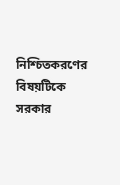নিশ্চিতকরণের বিষয়টিকে সরকার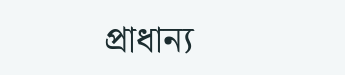প্রাধান্য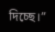দিচ্ছে।”